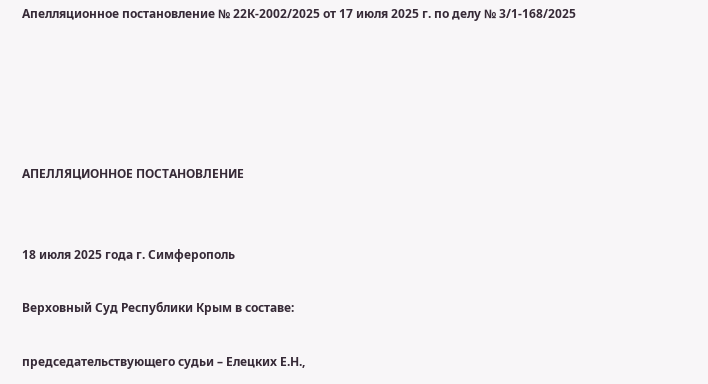Апелляционное постановление № 22К-2002/2025 от 17 июля 2025 г. по делу № 3/1-168/2025





АПЕЛЛЯЦИОННОЕ ПОСТАНОВЛЕНИЕ


18 июля 2025 года г. Симферополь

Верховный Суд Республики Крым в составе:

председательствующего судьи – Елецких Е.Н.,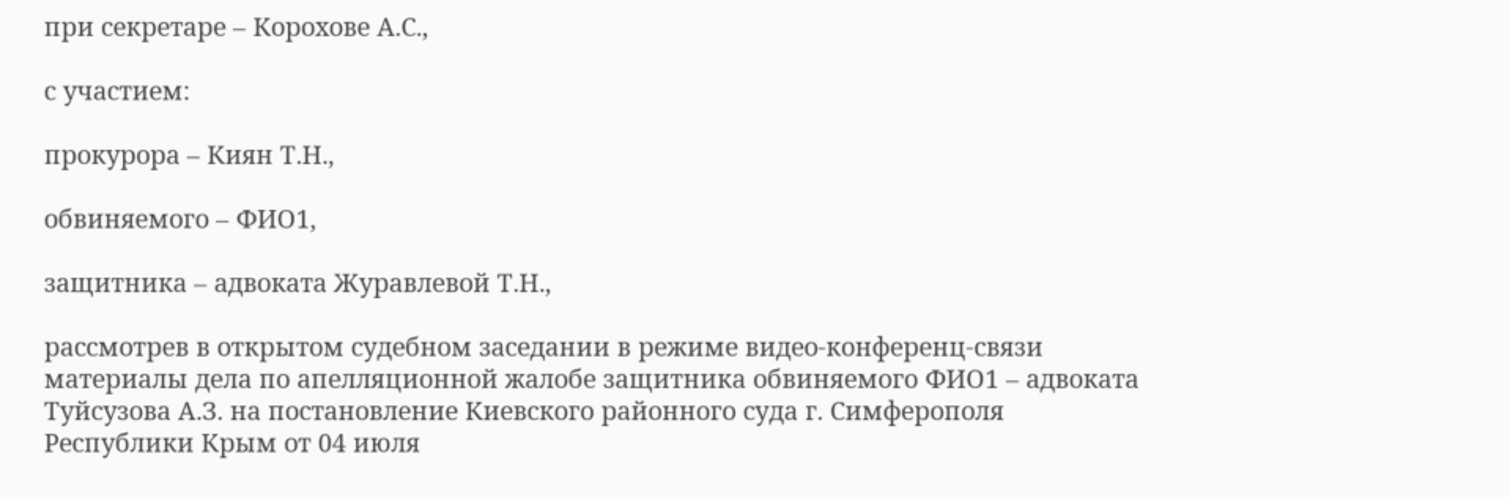при секретаре – Корохове А.С.,

с участием:

прокурора – Киян Т.Н.,

обвиняемого – ФИО1,

защитника – адвоката Журавлевой Т.Н.,

рассмотрев в открытом судебном заседании в режиме видео-конференц-связи материалы дела по апелляционной жалобе защитника обвиняемого ФИО1 – адвоката Туйсузова А.З. на постановление Киевского районного суда г. Симферополя Республики Крым от 04 июля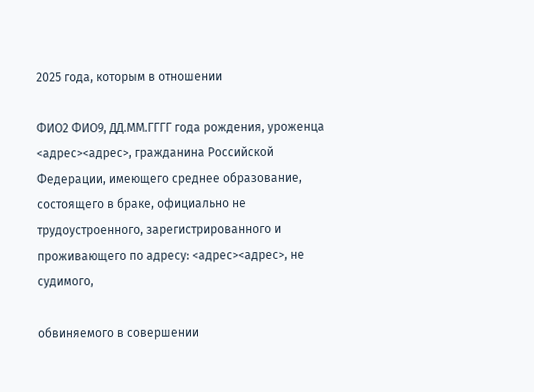2025 года, которым в отношении

ФИО2 ФИО9, ДД.ММ.ГГГГ года рождения, уроженца <адрес><адрес>, гражданина Российской Федерации, имеющего среднее образование, состоящего в браке, официально не трудоустроенного, зарегистрированного и проживающего по адресу: <адрес><адрес>, не судимого,

обвиняемого в совершении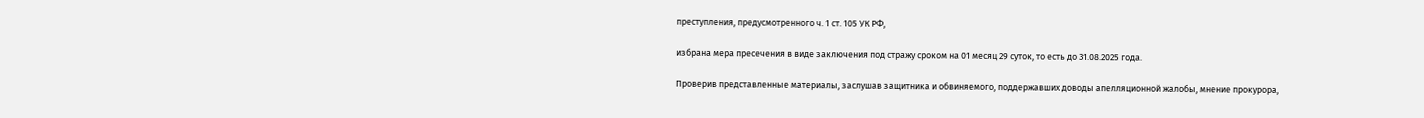преступления, предусмотренного ч. 1 ст. 105 УК РФ,

избрана мера пресечения в виде заключения под стражу сроком на 01 месяц 29 суток, то есть до 31.08.2025 года.

Проверив представленные материалы, заслушав защитника и обвиняемого, поддержавших доводы апелляционной жалобы, мнение прокурора,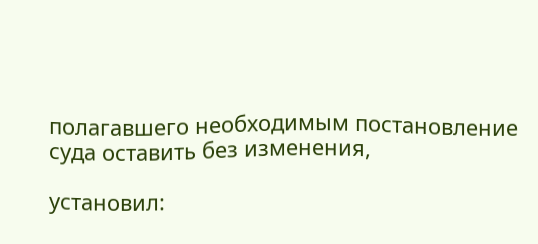полагавшего необходимым постановление суда оставить без изменения,

установил: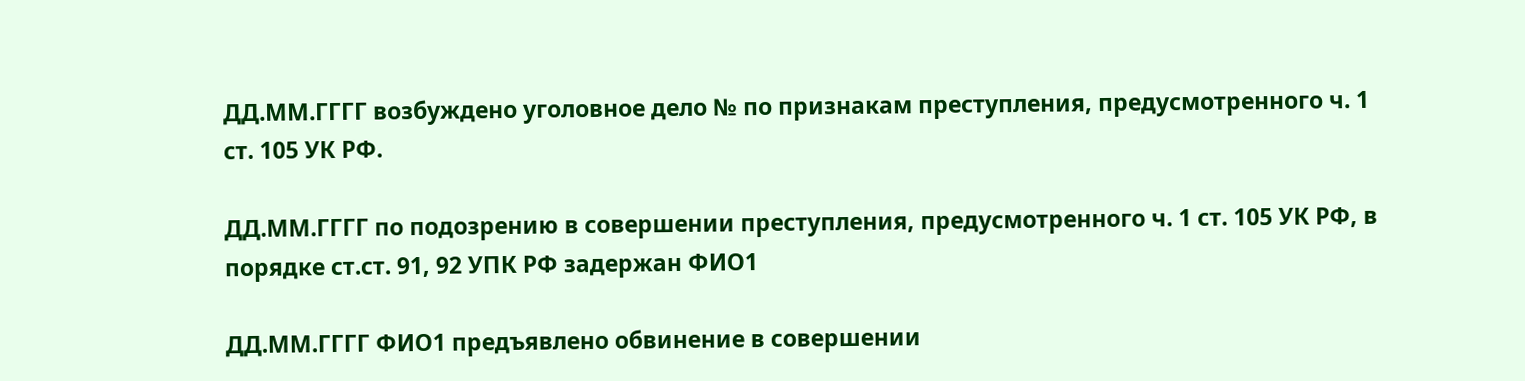ДД.ММ.ГГГГ возбуждено уголовное дело № по признакам преступления, предусмотренного ч. 1 ст. 105 УК РФ.

ДД.ММ.ГГГГ по подозрению в совершении преступления, предусмотренного ч. 1 ст. 105 УК РФ, в порядке ст.ст. 91, 92 УПК РФ задержан ФИО1

ДД.ММ.ГГГГ ФИО1 предъявлено обвинение в совершении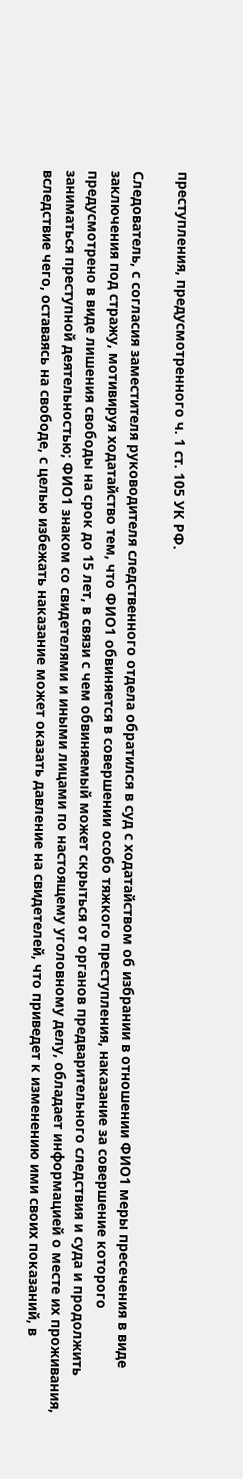преступления, предусмотренного ч. 1 ст. 105 УК РФ.

Следователь, с согласия заместителя руководителя следственного отдела обратился в суд с ходатайством об избрании в отношении ФИО1 меры пресечения в виде заключения под стражу, мотивируя ходатайство тем, что ФИО1 обвиняется в совершении особо тяжкого преступления, наказание за совершение которого предусмотрено в виде лишения свободы на срок до 15 лет, в связи с чем обвиняемый может скрыться от органов предварительного следствия и суда и продолжить заниматься преступной деятельностью; ФИО1 знаком со свидетелями и иными лицами по настоящему уголовному делу, обладает информацией о месте их проживания, вследствие чего, оставаясь на свободе, с целью избежать наказание может оказать давление на свидетелей, что приведет к изменению ими своих показаний, в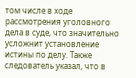том числе в ходе рассмотрения уголовного дела в суде, что значительно усложнит установление истины по делу. Также следователь указал, что в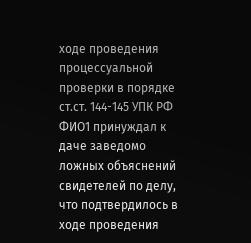ходе проведения процессуальной проверки в порядке ст.ст. 144-145 УПК РФ ФИО1 принуждал к даче заведомо ложных объяснений свидетелей по делу, что подтвердилось в ходе проведения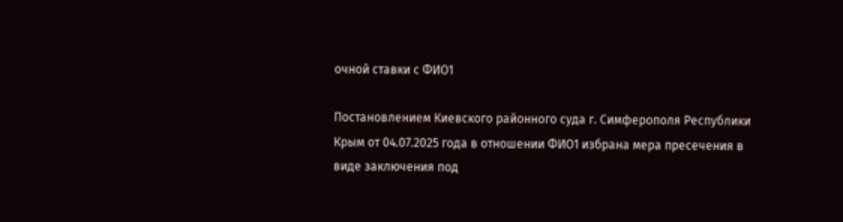очной ставки с ФИО1

Постановлением Киевского районного суда г. Симферополя Республики Крым от 04.07.2025 года в отношении ФИО1 избрана мера пресечения в виде заключения под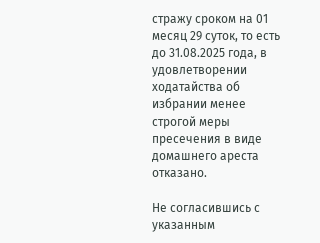стражу сроком на 01 месяц 29 суток, то есть до 31.08.2025 года, в удовлетворении ходатайства об избрании менее строгой меры пресечения в виде домашнего ареста отказано.

Не согласившись с указанным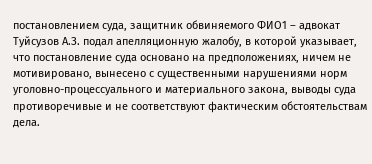постановлением суда, защитник обвиняемого ФИО1 – адвокат Туйсузов А.З. подал апелляционную жалобу, в которой указывает, что постановление суда основано на предположениях, ничем не мотивировано, вынесено с существенными нарушениями норм уголовно-процессуального и материального закона, выводы суда противоречивые и не соответствуют фактическим обстоятельствам дела.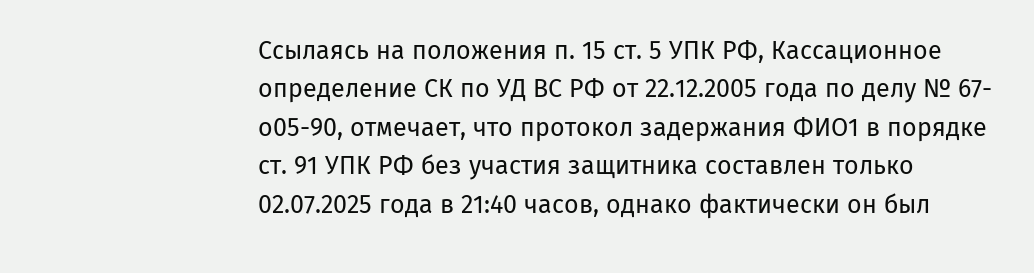Ссылаясь на положения п. 15 ст. 5 УПК РФ, Кассационное определение СК по УД ВС РФ от 22.12.2005 года по делу № 67-о05-90, отмечает, что протокол задержания ФИО1 в порядке ст. 91 УПК РФ без участия защитника составлен только 02.07.2025 года в 21:40 часов, однако фактически он был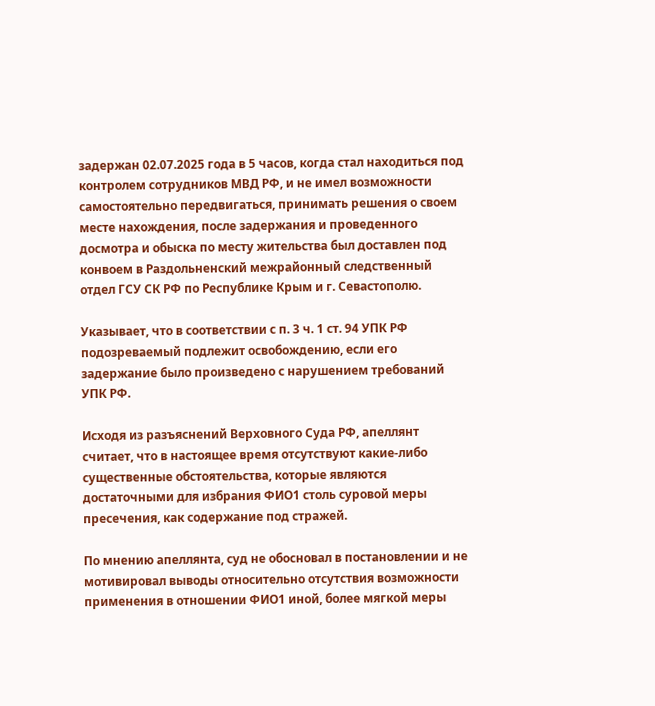задержан 02.07.2025 года в 5 часов, когда стал находиться под контролем сотрудников МВД РФ, и не имел возможности самостоятельно передвигаться, принимать решения о своем месте нахождения, после задержания и проведенного досмотра и обыска по месту жительства был доставлен под конвоем в Раздольненский межрайонный следственный отдел ГСУ СК РФ по Республике Крым и г. Севастополю.

Указывает, что в соответствии с п. 3 ч. 1 ст. 94 УПК РФ подозреваемый подлежит освобождению, если его задержание было произведено с нарушением требований УПК РФ.

Исходя из разъяснений Верховного Суда РФ, апеллянт считает, что в настоящее время отсутствуют какие-либо существенные обстоятельства, которые являются достаточными для избрания ФИО1 столь суровой меры пресечения, как содержание под стражей.

По мнению апеллянта, суд не обосновал в постановлении и не мотивировал выводы относительно отсутствия возможности применения в отношении ФИО1 иной, более мягкой меры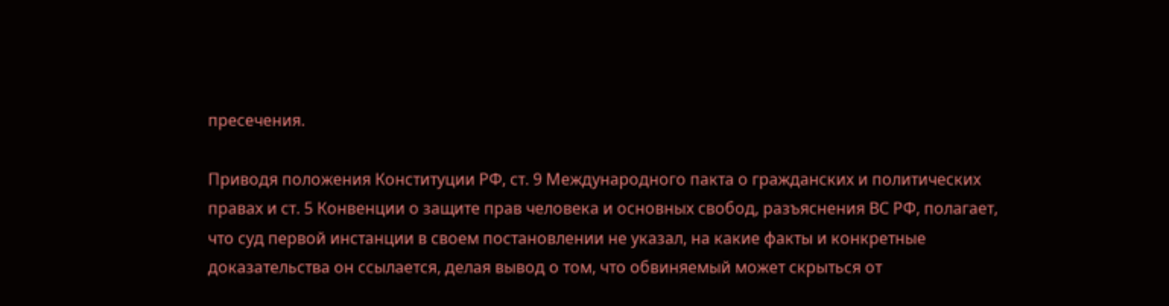пресечения.

Приводя положения Конституции РФ, ст. 9 Международного пакта о гражданских и политических правах и ст. 5 Конвенции о защите прав человека и основных свобод, разъяснения ВС РФ, полагает, что суд первой инстанции в своем постановлении не указал, на какие факты и конкретные доказательства он ссылается, делая вывод о том, что обвиняемый может скрыться от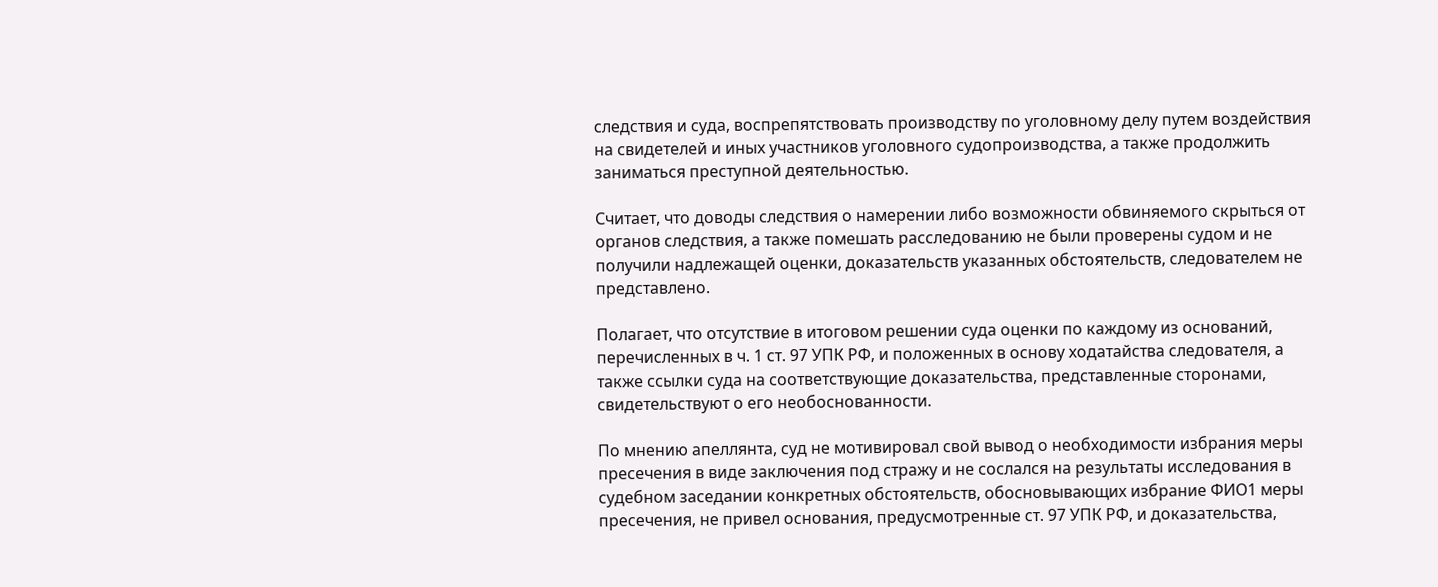следствия и суда, воспрепятствовать производству по уголовному делу путем воздействия на свидетелей и иных участников уголовного судопроизводства, а также продолжить заниматься преступной деятельностью.

Считает, что доводы следствия о намерении либо возможности обвиняемого скрыться от органов следствия, а также помешать расследованию не были проверены судом и не получили надлежащей оценки, доказательств указанных обстоятельств, следователем не представлено.

Полагает, что отсутствие в итоговом решении суда оценки по каждому из оснований, перечисленных в ч. 1 ст. 97 УПК РФ, и положенных в основу ходатайства следователя, а также ссылки суда на соответствующие доказательства, представленные сторонами, свидетельствуют о его необоснованности.

По мнению апеллянта, суд не мотивировал свой вывод о необходимости избрания меры пресечения в виде заключения под стражу и не сослался на результаты исследования в судебном заседании конкретных обстоятельств, обосновывающих избрание ФИО1 меры пресечения, не привел основания, предусмотренные ст. 97 УПК РФ, и доказательства,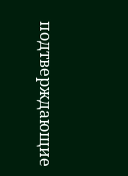подтверждающие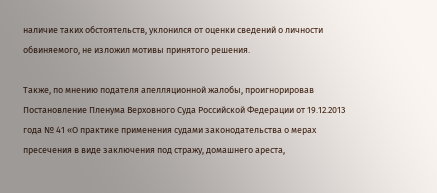наличие таких обстоятельств, уклонился от оценки сведений о личности обвиняемого, не изложил мотивы принятого решения.

Также, по мнению подателя апелляционной жалобы, проигнорировав Постановление Пленума Верховного Суда Российской Федерации от 19.12.2013 года № 41 «О практике применения судами законодательства о мерах пресечения в виде заключения под стражу, домашнего ареста,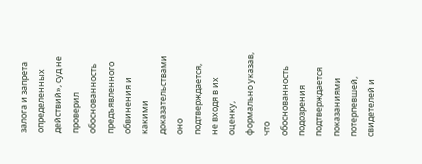залога и запрета определенных действий», суд не проверил обоснованность предъявленного обвинения и какими доказательствами оно подтверждается, не входя в их оценку, формально указав, что обоснованность подозрения подтверждается показаниями потерпевшей, свидетелей и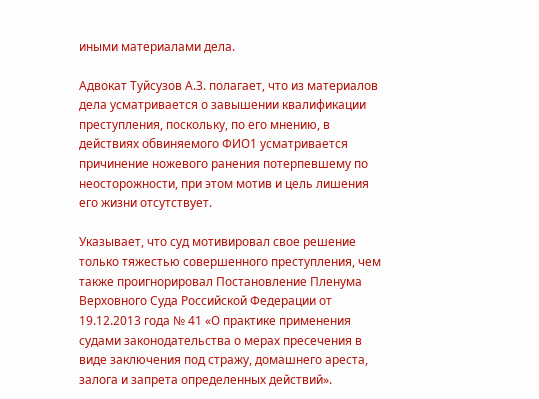иными материалами дела.

Адвокат Туйсузов А.З. полагает, что из материалов дела усматривается о завышении квалификации преступления, поскольку, по его мнению, в действиях обвиняемого ФИО1 усматривается причинение ножевого ранения потерпевшему по неосторожности, при этом мотив и цель лишения его жизни отсутствует.

Указывает, что суд мотивировал свое решение только тяжестью совершенного преступления, чем также проигнорировал Постановление Пленума Верховного Суда Российской Федерации от 19.12.2013 года № 41 «О практике применения судами законодательства о мерах пресечения в виде заключения под стражу, домашнего ареста, залога и запрета определенных действий».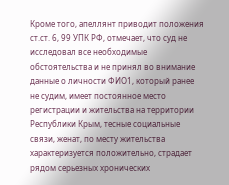Кроме того, апеллянт приводит положения ст.ст. 6, 99 УПК РФ, отмечает, что суд не исследовал все необходимые обстоятельства и не принял во внимание данные о личности ФИО1, который ранее не судим, имеет постоянное место регистрации и жительства на территории Республики Крым, тесные социальные связи, женат, по месту жительства характеризуется положительно, страдает рядом серьезных хронических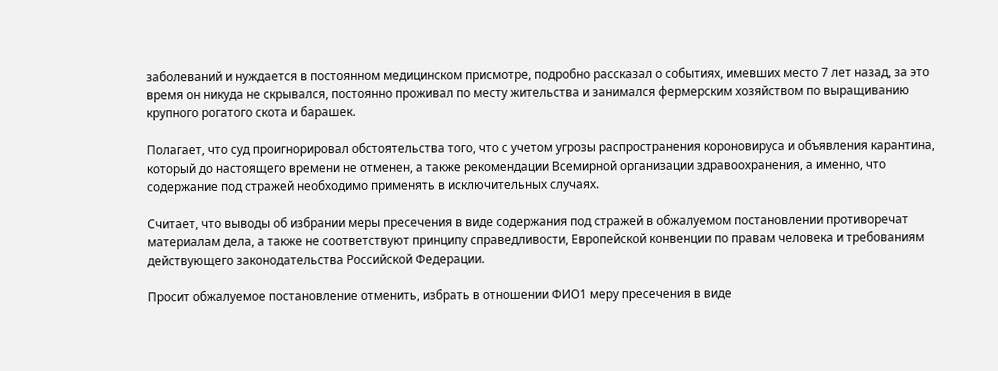заболеваний и нуждается в постоянном медицинском присмотре, подробно рассказал о событиях, имевших место 7 лет назад, за это время он никуда не скрывался, постоянно проживал по месту жительства и занимался фермерским хозяйством по выращиванию крупного рогатого скота и барашек.

Полагает, что суд проигнорировал обстоятельства того, что с учетом угрозы распространения короновируса и объявления карантина, который до настоящего времени не отменен, а также рекомендации Всемирной организации здравоохранения, а именно, что содержание под стражей необходимо применять в исключительных случаях.

Считает, что выводы об избрании меры пресечения в виде содержания под стражей в обжалуемом постановлении противоречат материалам дела, а также не соответствуют принципу справедливости, Европейской конвенции по правам человека и требованиям действующего законодательства Российской Федерации.

Просит обжалуемое постановление отменить, избрать в отношении ФИО1 меру пресечения в виде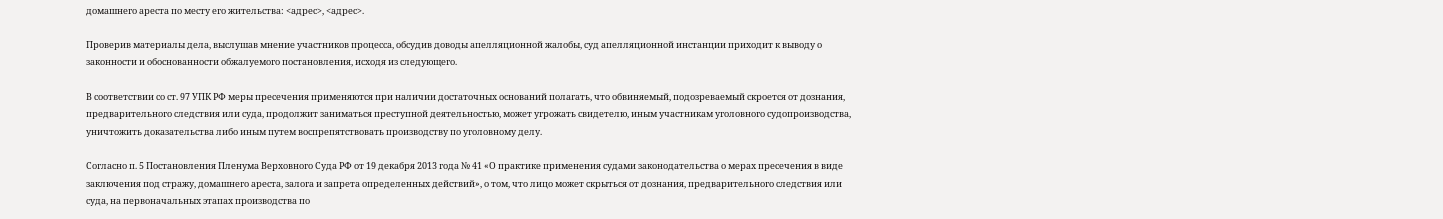домашнего ареста по месту его жительства: <адрес>, <адрес>.

Проверив материалы дела, выслушав мнение участников процесса, обсудив доводы апелляционной жалобы, суд апелляционной инстанции приходит к выводу о законности и обоснованности обжалуемого постановления, исходя из следующего.

В соответствии со ст. 97 УПК РФ меры пресечения применяются при наличии достаточных оснований полагать, что обвиняемый, подозреваемый скроется от дознания, предварительного следствия или суда, продолжит заниматься преступной деятельностью, может угрожать свидетелю, иным участникам уголовного судопроизводства, уничтожить доказательства либо иным путем воспрепятствовать производству по уголовному делу.

Согласно п. 5 Постановления Пленума Верховного Суда РФ от 19 декабря 2013 года № 41 «О практике применения судами законодательства о мерах пресечения в виде заключения под стражу, домашнего ареста, залога и запрета определенных действий», о том, что лицо может скрыться от дознания, предварительного следствия или суда, на первоначальных этапах производства по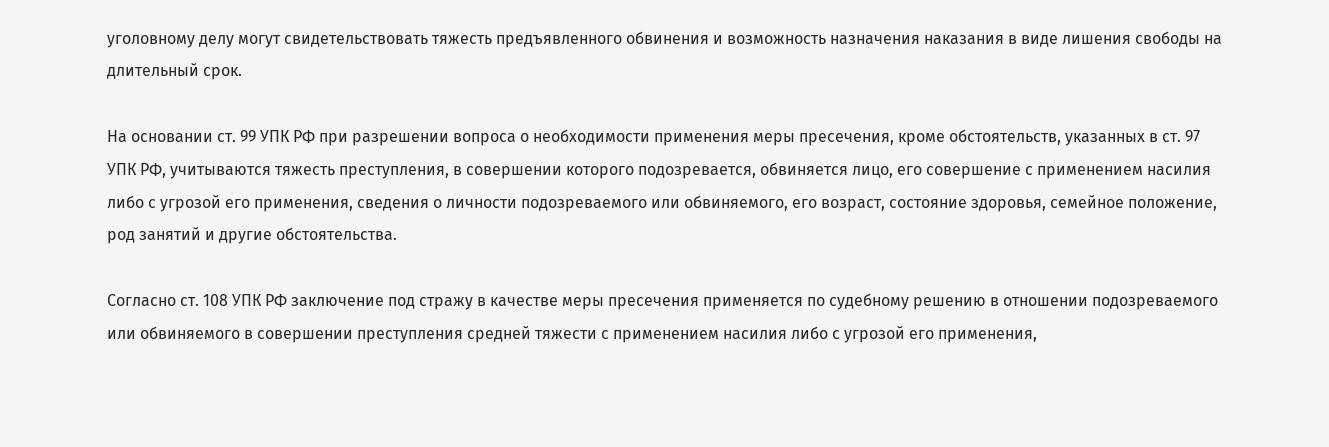уголовному делу могут свидетельствовать тяжесть предъявленного обвинения и возможность назначения наказания в виде лишения свободы на длительный срок.

На основании ст. 99 УПК РФ при разрешении вопроса о необходимости применения меры пресечения, кроме обстоятельств, указанных в ст. 97 УПК РФ, учитываются тяжесть преступления, в совершении которого подозревается, обвиняется лицо, его совершение с применением насилия либо с угрозой его применения, сведения о личности подозреваемого или обвиняемого, его возраст, состояние здоровья, семейное положение, род занятий и другие обстоятельства.

Согласно ст. 108 УПК РФ заключение под стражу в качестве меры пресечения применяется по судебному решению в отношении подозреваемого или обвиняемого в совершении преступления средней тяжести с применением насилия либо с угрозой его применения,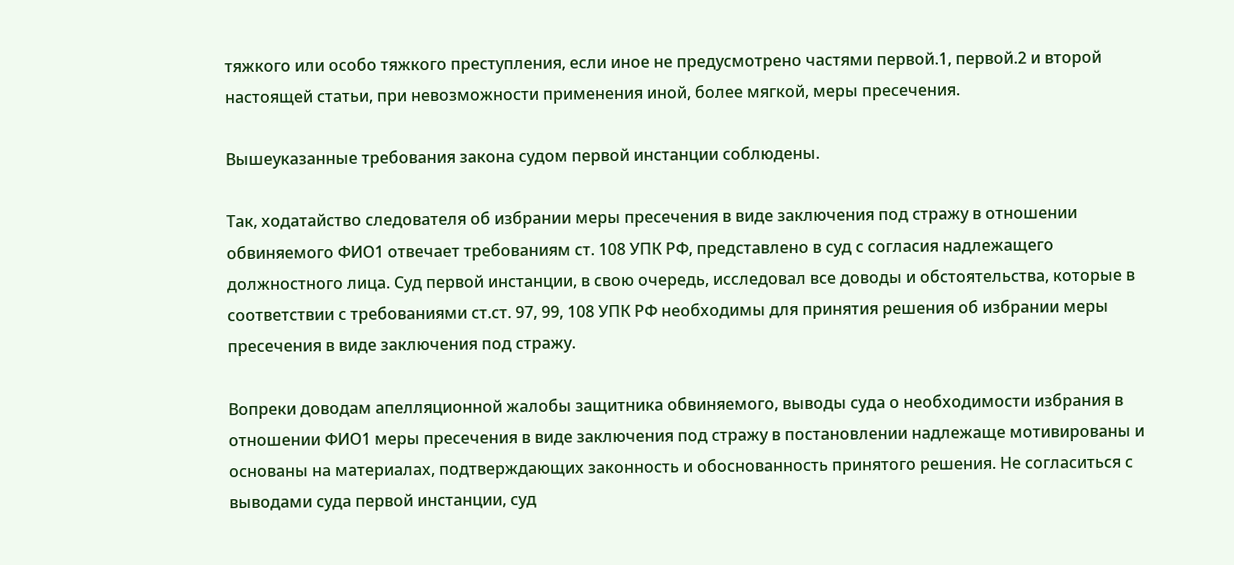тяжкого или особо тяжкого преступления, если иное не предусмотрено частями первой.1, первой.2 и второй настоящей статьи, при невозможности применения иной, более мягкой, меры пресечения.

Вышеуказанные требования закона судом первой инстанции соблюдены.

Так, ходатайство следователя об избрании меры пресечения в виде заключения под стражу в отношении обвиняемого ФИО1 отвечает требованиям ст. 108 УПК РФ, представлено в суд с согласия надлежащего должностного лица. Суд первой инстанции, в свою очередь, исследовал все доводы и обстоятельства, которые в соответствии с требованиями ст.ст. 97, 99, 108 УПК РФ необходимы для принятия решения об избрании меры пресечения в виде заключения под стражу.

Вопреки доводам апелляционной жалобы защитника обвиняемого, выводы суда о необходимости избрания в отношении ФИО1 меры пресечения в виде заключения под стражу в постановлении надлежаще мотивированы и основаны на материалах, подтверждающих законность и обоснованность принятого решения. Не согласиться с выводами суда первой инстанции, суд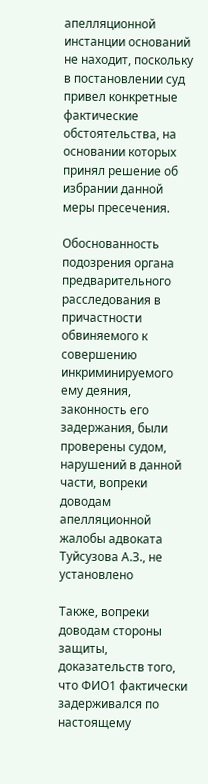апелляционной инстанции оснований не находит, поскольку в постановлении суд привел конкретные фактические обстоятельства, на основании которых принял решение об избрании данной меры пресечения.

Обоснованность подозрения органа предварительного расследования в причастности обвиняемого к совершению инкриминируемого ему деяния, законность его задержания, были проверены судом, нарушений в данной части, вопреки доводам апелляционной жалобы адвоката Туйсузова А.З., не установлено

Также, вопреки доводам стороны защиты, доказательств того, что ФИО1 фактически задерживался по настоящему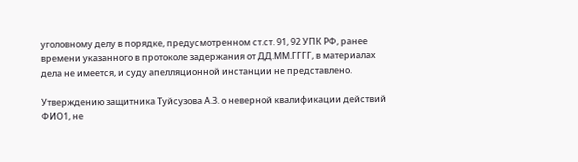уголовному делу в порядке, предусмотренном ст.ст. 91, 92 УПК РФ, ранее времени указанного в протоколе задержания от ДД.ММ.ГГГГ, в материалах дела не имеется, и суду апелляционной инстанции не представлено.

Утверждению защитника Туйсузова А.З. о неверной квалификации действий ФИО1, не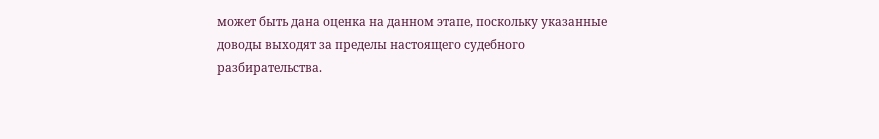может быть дана оценка на данном этапе, поскольку указанные доводы выходят за пределы настоящего судебного разбирательства.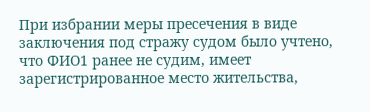При избрании меры пресечения в виде заключения под стражу судом было учтено, что ФИО1 ранее не судим, имеет зарегистрированное место жительства,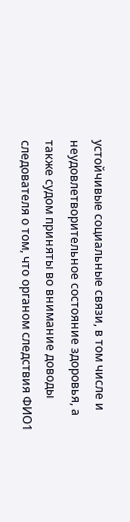устойчивые социальные связи, в том числе и неудовлетворительное состояние здоровья, а также судом приняты во внимание доводы следователя о том, что органом следствия ФИО1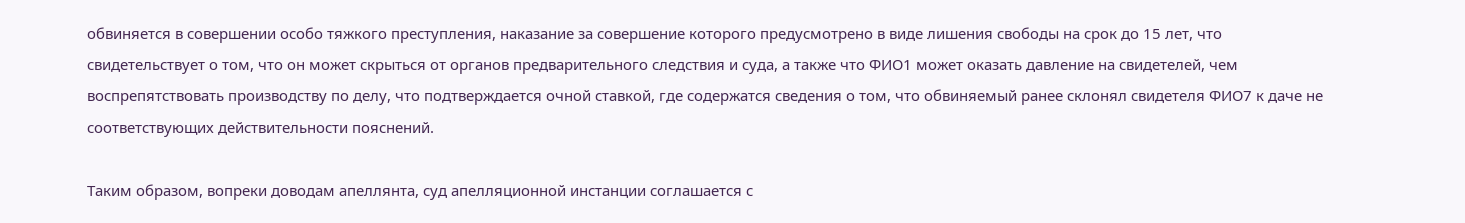обвиняется в совершении особо тяжкого преступления, наказание за совершение которого предусмотрено в виде лишения свободы на срок до 15 лет, что свидетельствует о том, что он может скрыться от органов предварительного следствия и суда, а также что ФИО1 может оказать давление на свидетелей, чем воспрепятствовать производству по делу, что подтверждается очной ставкой, где содержатся сведения о том, что обвиняемый ранее склонял свидетеля ФИО7 к даче не соответствующих действительности пояснений.

Таким образом, вопреки доводам апеллянта, суд апелляционной инстанции соглашается с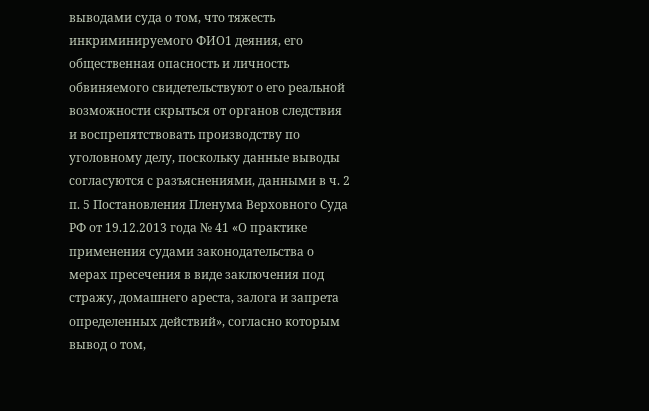выводами суда о том, что тяжесть инкриминируемого ФИО1 деяния, его общественная опасность и личность обвиняемого свидетельствуют о его реальной возможности скрыться от органов следствия и воспрепятствовать производству по уголовному делу, поскольку данные выводы согласуются с разъяснениями, данными в ч. 2 п. 5 Постановления Пленума Верховного Суда РФ от 19.12.2013 года № 41 «О практике применения судами законодательства о мерах пресечения в виде заключения под стражу, домашнего ареста, залога и запрета определенных действий», согласно которым вывод о том,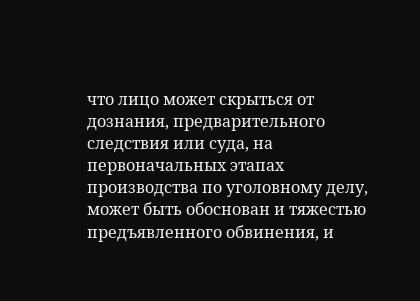что лицо может скрыться от дознания, предварительного следствия или суда, на первоначальных этапах производства по уголовному делу, может быть обоснован и тяжестью предъявленного обвинения, и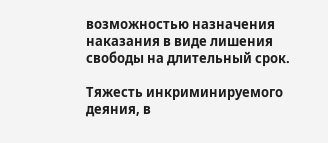возможностью назначения наказания в виде лишения свободы на длительный срок.

Тяжесть инкриминируемого деяния, в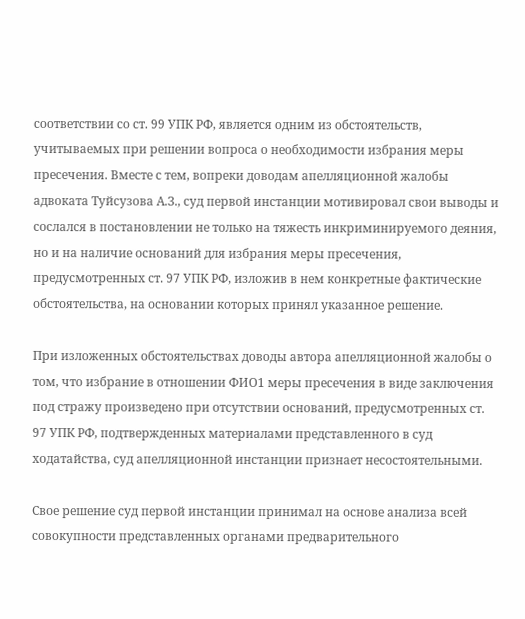соответствии со ст. 99 УПК РФ, является одним из обстоятельств, учитываемых при решении вопроса о необходимости избрания меры пресечения. Вместе с тем, вопреки доводам апелляционной жалобы адвоката Туйсузова А.З., суд первой инстанции мотивировал свои выводы и сослался в постановлении не только на тяжесть инкриминируемого деяния, но и на наличие оснований для избрания меры пресечения, предусмотренных ст. 97 УПК РФ, изложив в нем конкретные фактические обстоятельства, на основании которых принял указанное решение.

При изложенных обстоятельствах доводы автора апелляционной жалобы о том, что избрание в отношении ФИО1 меры пресечения в виде заключения под стражу произведено при отсутствии оснований, предусмотренных ст. 97 УПК РФ, подтвержденных материалами представленного в суд ходатайства, суд апелляционной инстанции признает несостоятельными.

Свое решение суд первой инстанции принимал на основе анализа всей совокупности представленных органами предварительного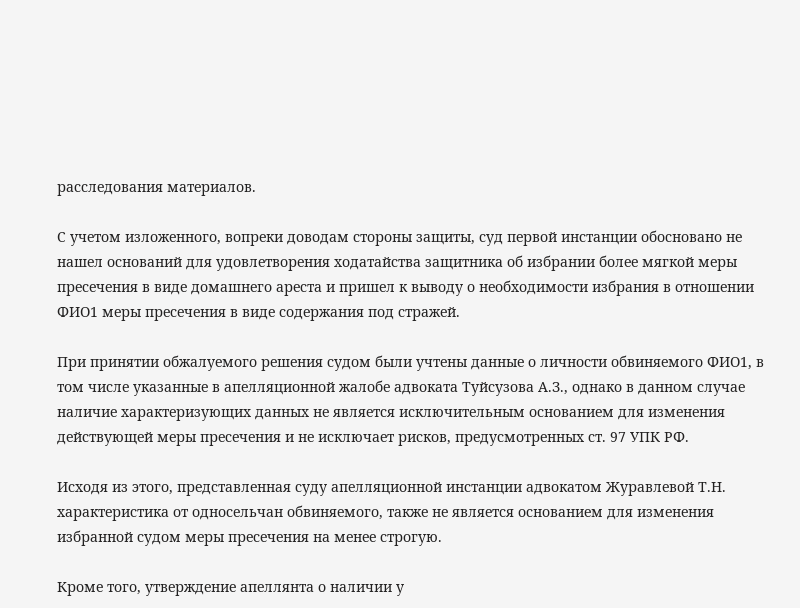расследования материалов.

С учетом изложенного, вопреки доводам стороны защиты, суд первой инстанции обосновано не нашел оснований для удовлетворения ходатайства защитника об избрании более мягкой меры пресечения в виде домашнего ареста и пришел к выводу о необходимости избрания в отношении ФИО1 меры пресечения в виде содержания под стражей.

При принятии обжалуемого решения судом были учтены данные о личности обвиняемого ФИО1, в том числе указанные в апелляционной жалобе адвоката Туйсузова А.З., однако в данном случае наличие характеризующих данных не является исключительным основанием для изменения действующей меры пресечения и не исключает рисков, предусмотренных ст. 97 УПК РФ.

Исходя из этого, представленная суду апелляционной инстанции адвокатом Журавлевой Т.Н. характеристика от односельчан обвиняемого, также не является основанием для изменения избранной судом меры пресечения на менее строгую.

Кроме того, утверждение апеллянта о наличии у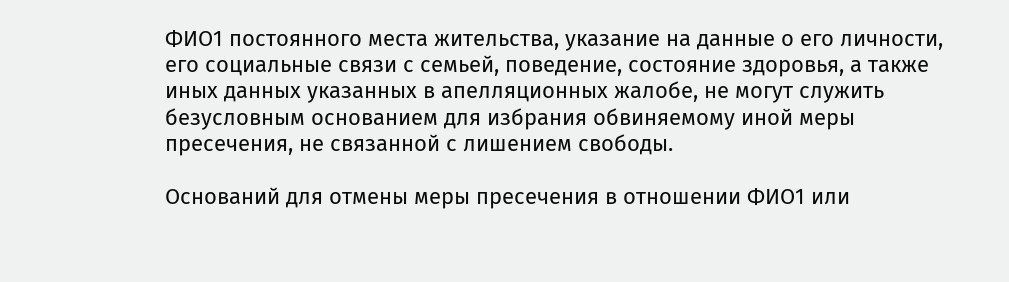ФИО1 постоянного места жительства, указание на данные о его личности, его социальные связи с семьей, поведение, состояние здоровья, а также иных данных указанных в апелляционных жалобе, не могут служить безусловным основанием для избрания обвиняемому иной меры пресечения, не связанной с лишением свободы.

Оснований для отмены меры пресечения в отношении ФИО1 или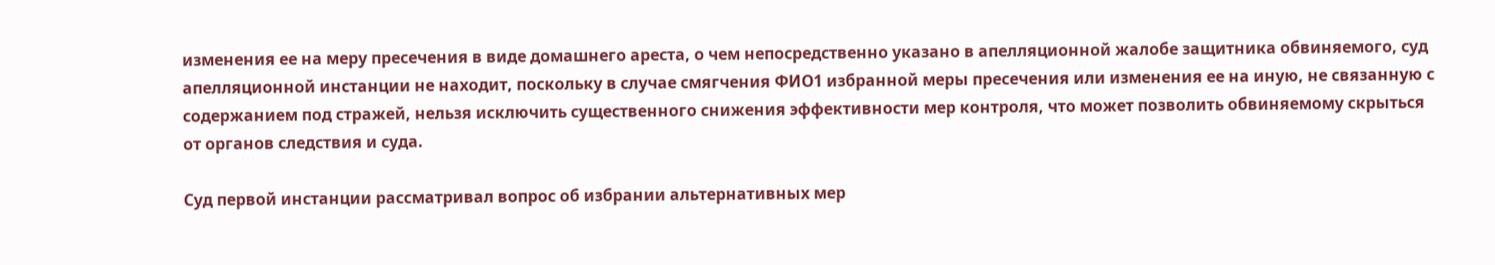изменения ее на меру пресечения в виде домашнего ареста, о чем непосредственно указано в апелляционной жалобе защитника обвиняемого, суд апелляционной инстанции не находит, поскольку в случае смягчения ФИО1 избранной меры пресечения или изменения ее на иную, не связанную с содержанием под стражей, нельзя исключить существенного снижения эффективности мер контроля, что может позволить обвиняемому скрыться от органов следствия и суда.

Суд первой инстанции рассматривал вопрос об избрании альтернативных мер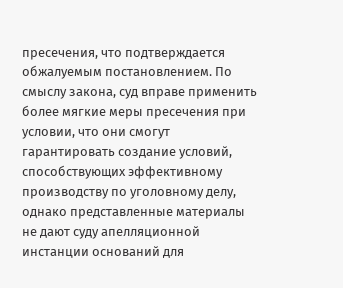пресечения, что подтверждается обжалуемым постановлением. По смыслу закона, суд вправе применить более мягкие меры пресечения при условии, что они смогут гарантировать создание условий, способствующих эффективному производству по уголовному делу, однако представленные материалы не дают суду апелляционной инстанции оснований для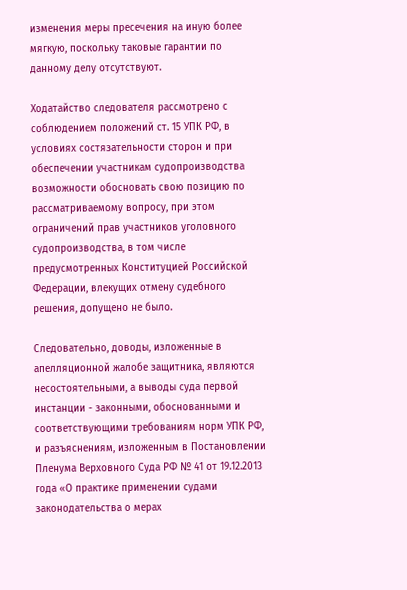изменения меры пресечения на иную более мягкую, поскольку таковые гарантии по данному делу отсутствуют.

Ходатайство следователя рассмотрено с соблюдением положений ст. 15 УПК РФ, в условиях состязательности сторон и при обеспечении участникам судопроизводства возможности обосновать свою позицию по рассматриваемому вопросу, при этом ограничений прав участников уголовного судопроизводства, в том числе предусмотренных Конституцией Российской Федерации, влекущих отмену судебного решения, допущено не было.

Следовательно, доводы, изложенные в апелляционной жалобе защитника, являются несостоятельными, а выводы суда первой инстанции - законными, обоснованными и соответствующими требованиям норм УПК РФ, и разъяснениям, изложенным в Постановлении Пленума Верховного Суда РФ № 41 от 19.12.2013 года «О практике применении судами законодательства о мерах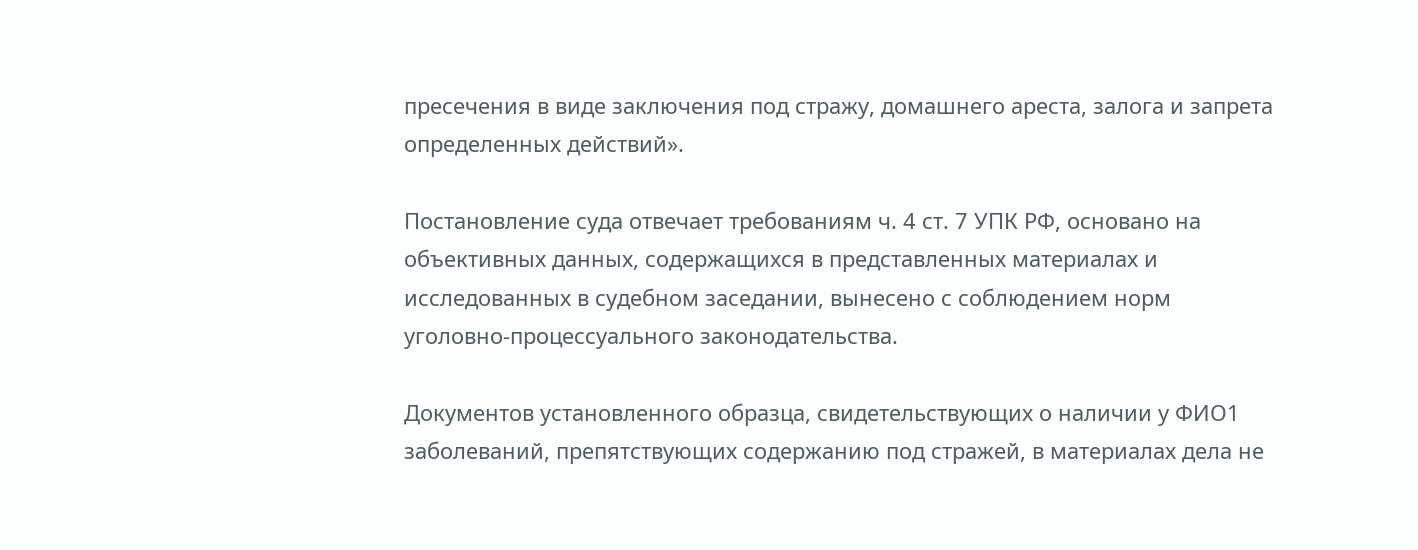пресечения в виде заключения под стражу, домашнего ареста, залога и запрета определенных действий».

Постановление суда отвечает требованиям ч. 4 ст. 7 УПК РФ, основано на объективных данных, содержащихся в представленных материалах и исследованных в судебном заседании, вынесено с соблюдением норм уголовно-процессуального законодательства.

Документов установленного образца, свидетельствующих о наличии у ФИО1 заболеваний, препятствующих содержанию под стражей, в материалах дела не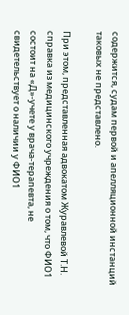содержится, судам первой и апелляционной инстанций таковых не представлено.

При этом, представленная адвокатом Журавлевой Т.Н. справка из медицинского учреждения о том, что ФИО1 состоит на «Д»-учете у врача-терапевта, не свидетельствует о наличии у ФИО1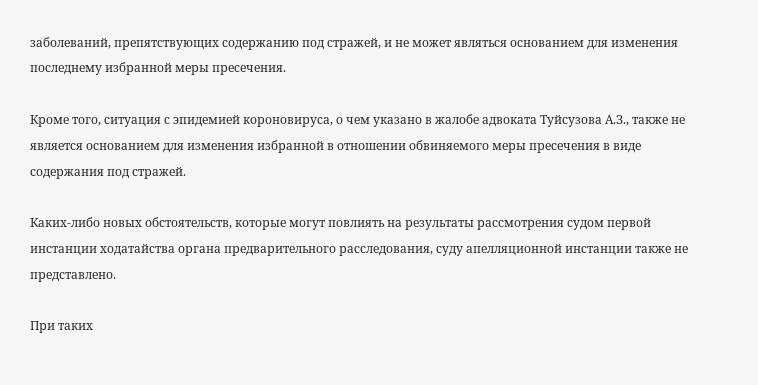заболеваний, препятствующих содержанию под стражей, и не может являться основанием для изменения последнему избранной меры пресечения.

Кроме того, ситуация с эпидемией короновируса, о чем указано в жалобе адвоката Туйсузова А.З., также не является основанием для изменения избранной в отношении обвиняемого меры пресечения в виде содержания под стражей.

Каких-либо новых обстоятельств, которые могут повлиять на результаты рассмотрения судом первой инстанции ходатайства органа предварительного расследования, суду апелляционной инстанции также не представлено.

При таких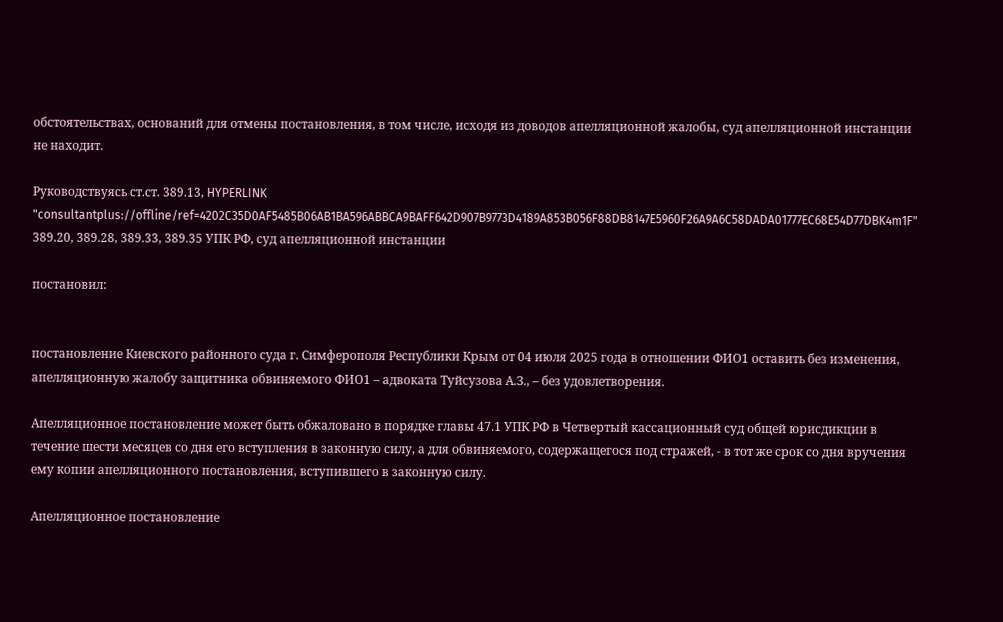обстоятельствах, оснований для отмены постановления, в том числе, исходя из доводов апелляционной жалобы, суд апелляционной инстанции не находит.

Руководствуясь ст.ст. 389.13, HYPERLINK "consultantplus://offline/ref=4202C35D0AF5485B06AB1BA596ABBCA9BAFF642D907B9773D4189A853B056F88DB8147E5960F26A9A6C58DADA01777EC68E54D77DBK4m1F" 389.20, 389.28, 389.33, 389.35 УПК РФ, суд апелляционной инстанции

постановил:


постановление Киевского районного суда г. Симферополя Республики Крым от 04 июля 2025 года в отношении ФИО1 оставить без изменения, апелляционную жалобу защитника обвиняемого ФИО1 – адвоката Туйсузова А.З., – без удовлетворения.

Апелляционное постановление может быть обжаловано в порядке главы 47.1 УПК РФ в Четвертый кассационный суд общей юрисдикции в течение шести месяцев со дня его вступления в законную силу, а для обвиняемого, содержащегося под стражей, - в тот же срок со дня вручения ему копии апелляционного постановления, вступившего в законную силу.

Апелляционное постановление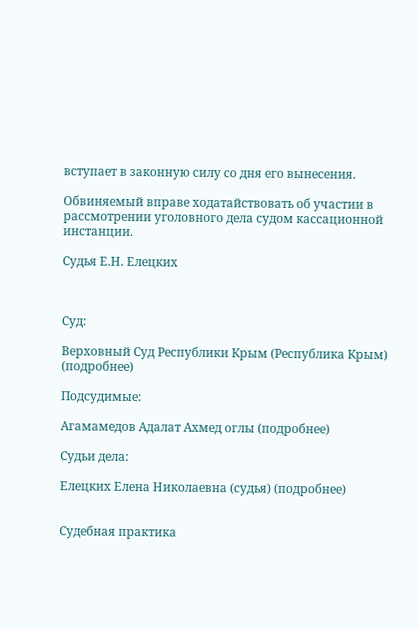вступает в законную силу со дня его вынесения.

Обвиняемый вправе ходатайствовать об участии в рассмотрении уголовного дела судом кассационной инстанции.

Судья Е.Н. Елецких



Суд:

Верховный Суд Республики Крым (Республика Крым) (подробнее)

Подсудимые:

Агамамедов Адалат Ахмед оглы (подробнее)

Судьи дела:

Елецких Елена Николаевна (судья) (подробнее)


Судебная практика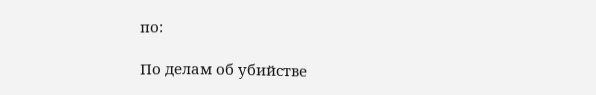по:

По делам об убийстве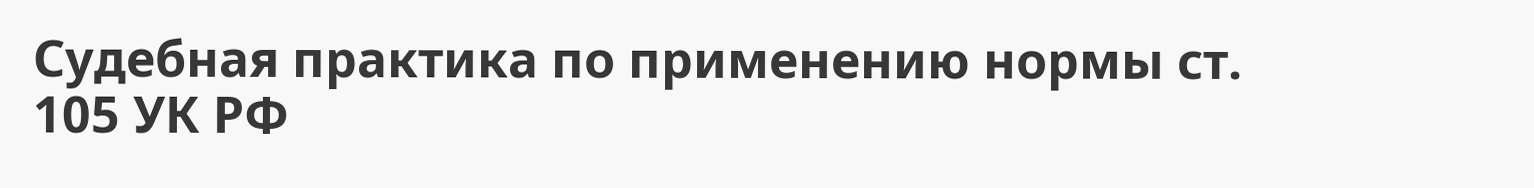Судебная практика по применению нормы ст. 105 УК РФ